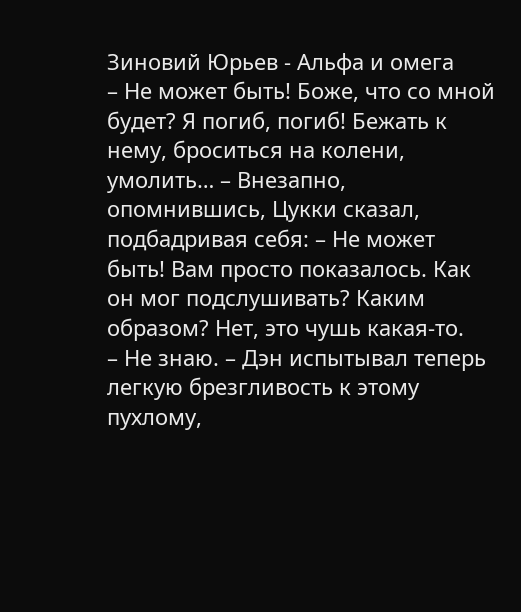Зиновий Юрьев - Альфа и омега
– Не может быть! Боже, что со мной будет? Я погиб, погиб! Бежать к нему, броситься на колени, умолить… – Внезапно, опомнившись, Цукки сказал, подбадривая себя: – Не может быть! Вам просто показалось. Как он мог подслушивать? Каким образом? Нет, это чушь какая-то.
– Не знаю. – Дэн испытывал теперь легкую брезгливость к этому пухлому,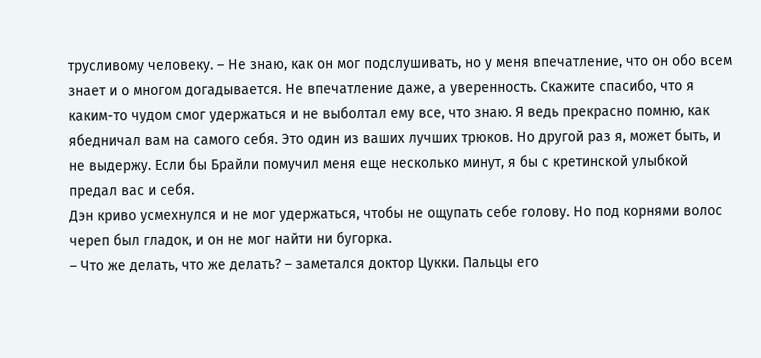трусливому человеку. – Не знаю, как он мог подслушивать, но у меня впечатление, что он обо всем знает и о многом догадывается. Не впечатление даже, а уверенность. Скажите спасибо, что я каким-то чудом смог удержаться и не выболтал ему все, что знаю. Я ведь прекрасно помню, как ябедничал вам на самого себя. Это один из ваших лучших трюков. Но другой раз я, может быть, и не выдержу. Если бы Брайли помучил меня еще несколько минут, я бы с кретинской улыбкой предал вас и себя.
Дэн криво усмехнулся и не мог удержаться, чтобы не ощупать себе голову. Но под корнями волос череп был гладок, и он не мог найти ни бугорка.
– Что же делать, что же делать? – заметался доктор Цукки. Пальцы его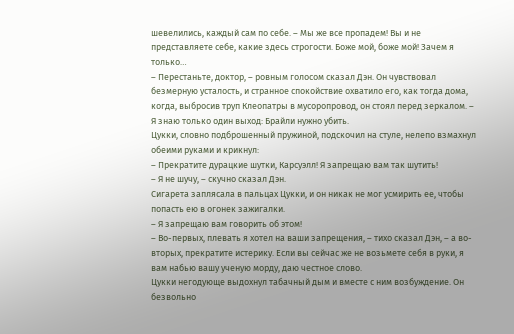шевелились, каждый сам по себе. – Мы же все пропадем! Вы и не представляете себе, какие здесь строгости. Боже мой, боже мой! Зачем я только…
– Перестаньте, доктор, – ровным голосом сказал Дэн. Он чувствовал безмерную усталость, и странное спокойствие охватило его, как тогда дома, когда, выбросив труп Клеопатры в мусоропровод, он стоял перед зеркалом. – Я знаю только один выход: Брайли нужно убить.
Цукки, словно подброшенный пружиной, подскочил на стуле, нелепо взмахнул обеими руками и крикнул:
– Прекратите дурацкие шутки, Карсуэлл! Я запрещаю вам так шутить!
– Я не шучу, – скучно сказал Дэн.
Сигарета заплясала в пальцах Цукки, и он никак не мог усмирить ее, чтобы попасть ею в огонек зажигалки.
– Я запрещаю вам говорить об этом!
– Во-первых, плевать я хотел на ваши запрещения, – тихо сказал Дэн, – а во-вторых, прекратите истерику. Если вы сейчас же не возьмете себя в руки, я вам набью вашу ученую морду, даю честное слово.
Цукки негодующе выдохнул табачный дым и вместе с ним возбуждение. Он безвольно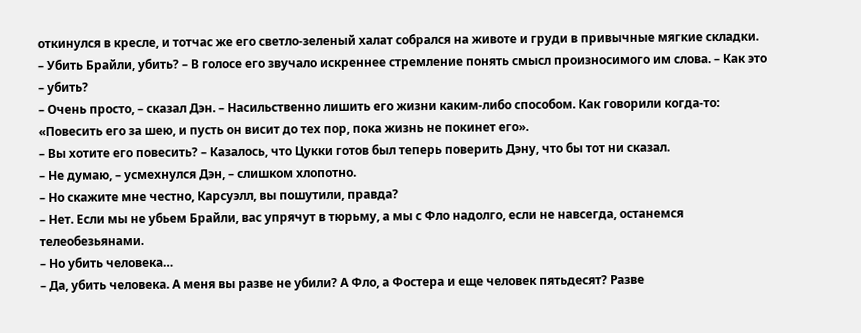откинулся в кресле, и тотчас же его светло-зеленый халат собрался на животе и груди в привычные мягкие складки.
– Убить Брайли, убить? – В голосе его звучало искреннее стремление понять смысл произносимого им слова. – Как это – убить?
– Очень просто, – сказал Дэн. – Насильственно лишить его жизни каким-либо способом. Как говорили когда-то: «Повесить его за шею, и пусть он висит до тех пор, пока жизнь не покинет его».
– Вы хотите его повесить? – Казалось, что Цукки готов был теперь поверить Дэну, что бы тот ни сказал.
– Не думаю, – усмехнулся Дэн, – слишком хлопотно.
– Но скажите мне честно, Карсуэлл, вы пошутили, правда?
– Нет. Если мы не убьем Брайли, вас упрячут в тюрьму, а мы с Фло надолго, если не навсегда, останемся телеобезьянами.
– Но убить человека…
– Да, убить человека. А меня вы разве не убили? А Фло, а Фостера и еще человек пятьдесят? Разве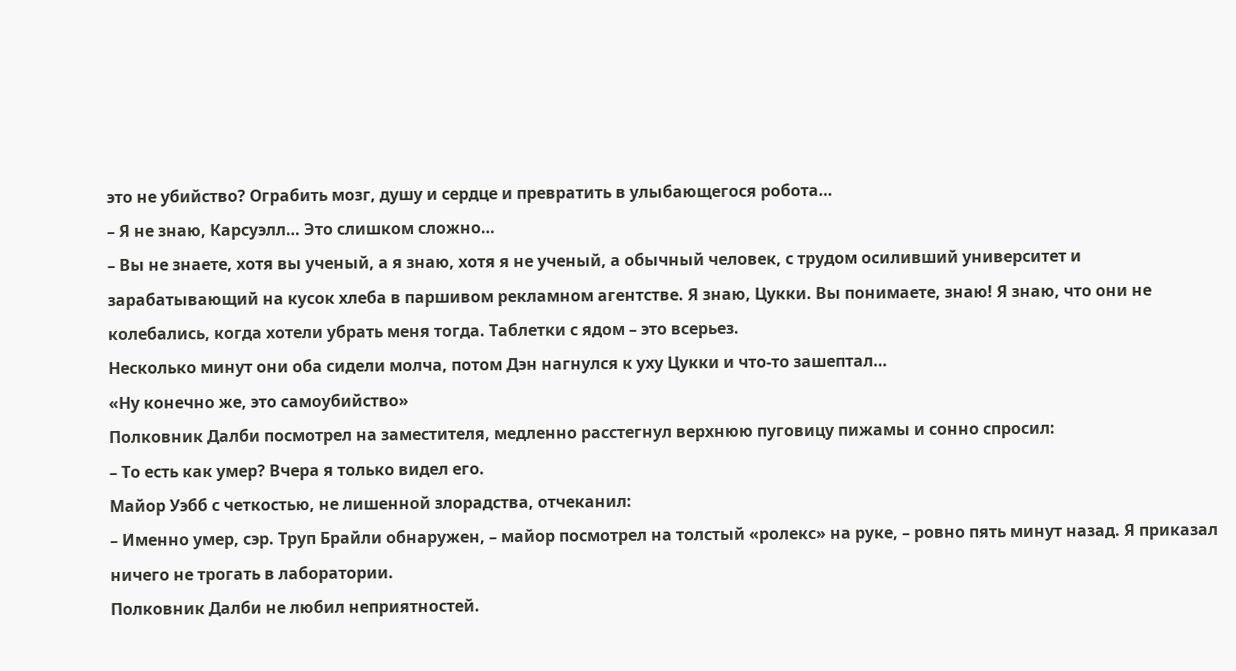это не убийство? Ограбить мозг, душу и сердце и превратить в улыбающегося робота…
– Я не знаю, Карсуэлл… Это слишком сложно…
– Вы не знаете, хотя вы ученый, а я знаю, хотя я не ученый, а обычный человек, с трудом осиливший университет и зарабатывающий на кусок хлеба в паршивом рекламном агентстве. Я знаю, Цукки. Вы понимаете, знаю! Я знаю, что они не колебались, когда хотели убрать меня тогда. Таблетки с ядом – это всерьез.
Несколько минут они оба сидели молча, потом Дэн нагнулся к уху Цукки и что-то зашептал…
«Ну конечно же, это самоубийство»
Полковник Далби посмотрел на заместителя, медленно расстегнул верхнюю пуговицу пижамы и сонно спросил:
– То есть как умер? Вчера я только видел его.
Майор Уэбб с четкостью, не лишенной злорадства, отчеканил:
– Именно умер, сэр. Труп Брайли обнаружен, – майор посмотрел на толстый «ролекс» на руке, – ровно пять минут назад. Я приказал ничего не трогать в лаборатории.
Полковник Далби не любил неприятностей.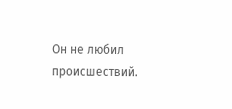Он не любил происшествий.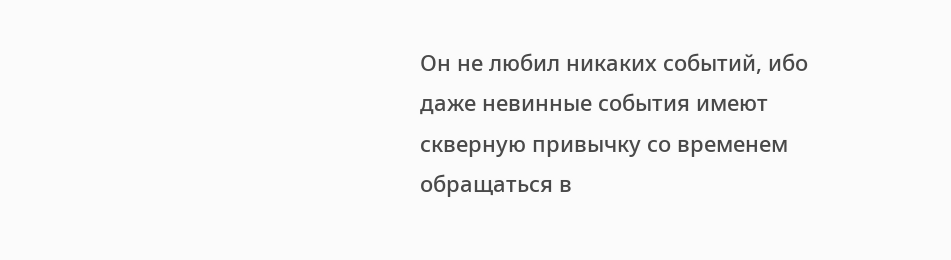Он не любил никаких событий, ибо даже невинные события имеют скверную привычку со временем обращаться в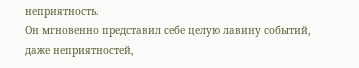неприятность.
Он мгновенно представил себе целую лавину событий, даже неприятностей,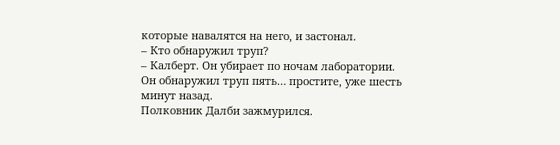которые навалятся на него, и застонал.
– Кто обнаружил труп?
– Калберт. Он убирает по ночам лаборатории. Он обнаружил труп пять… простите, уже шесть минут назад.
Полковник Далби зажмурился.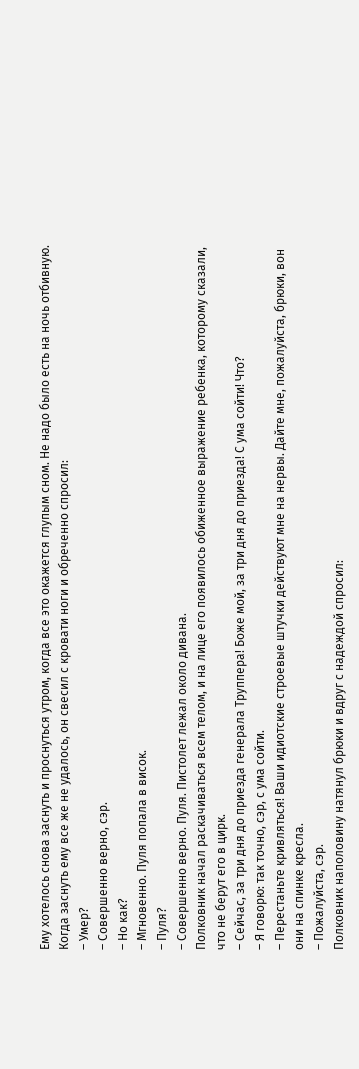Ему хотелось снова заснуть и проснуться утром, когда все это окажется глупым сном. Не надо было есть на ночь отбивную. Когда заснуть ему все же не удалось, он свесил с кровати ноги и обреченно спросил:
– Умер?
– Совершенно верно, сэр.
– Но как?
– Мгновенно. Пуля попала в висок.
– Пуля?
– Совершенно верно. Пуля. Пистолет лежал около дивана.
Полковник начал раскачиваться всем телом, и на лице его появилось обиженное выражение ребенка, которому сказали, что не берут его в цирк.
– Сейчас, за три дня до приезда генерала Труппера! Боже мой, за три дня до приезда! С ума сойти! Что?
– Я говорю: так точно, сэр, с ума сойти.
– Перестаньте кривляться! Ваши идиотские строевые штучки действуют мне на нервы. Дайте мне, пожалуйста, брюки, вон они на спинке кресла.
– Пожалуйста, сэр.
Полковник наполовину натянул брюки и вдруг с надеждой спросил: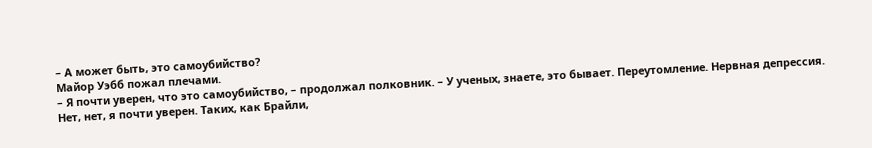– А может быть, это самоубийство?
Майор Уэбб пожал плечами.
– Я почти уверен, что это самоубийство, – продолжал полковник. – У ученых, знаете, это бывает. Переутомление. Нервная депрессия. Нет, нет, я почти уверен. Таких, как Брайли,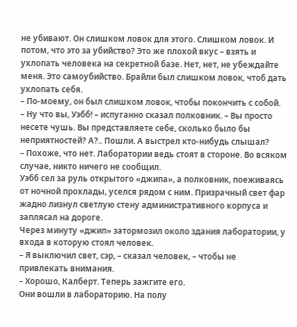не убивают. Он слишком ловок для этого. Слишком ловок. И потом, что это за убийство? Это же плохой вкус – взять и ухлопать человека на секретной базе. Нет, нет, не убеждайте меня. Это самоубийство. Брайли был слишком ловок, чтоб дать ухлопать себя.
– По-моему, он был слишком ловок, чтобы покончить с собой.
– Ну что вы, Уэбб! – испуганно сказал полковник. – Вы просто несете чушь. Вы представляете себе, сколько было бы неприятностей? А?.. Пошли. А выстрел кто-нибудь слышал?
– Похоже, что нет. Лаборатории ведь стоят в стороне. Во всяком случае, никто ничего не сообщил.
Уэбб сел за руль открытого «джипа», а полковник, поеживаясь от ночной прохлады, уселся рядом с ним. Призрачный свет фар жадно лизнул светлую стену административного корпуса и заплясал на дороге.
Через минуту «джип» затормозил около здания лаборатории, у входа в которую стоял человек.
– Я выключил свет, сэр, – сказал человек, – чтобы не привлекать внимания.
– Хорошо, Калберт. Теперь зажгите его.
Они вошли в лабораторию. На полу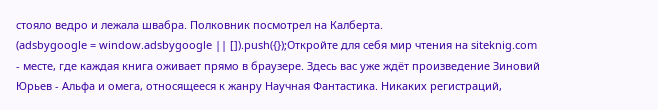стояло ведро и лежала швабра. Полковник посмотрел на Калберта.
(adsbygoogle = window.adsbygoogle || []).push({});Откройте для себя мир чтения на siteknig.com - месте, где каждая книга оживает прямо в браузере. Здесь вас уже ждёт произведение Зиновий Юрьев - Альфа и омега, относящееся к жанру Научная Фантастика. Никаких регистраций,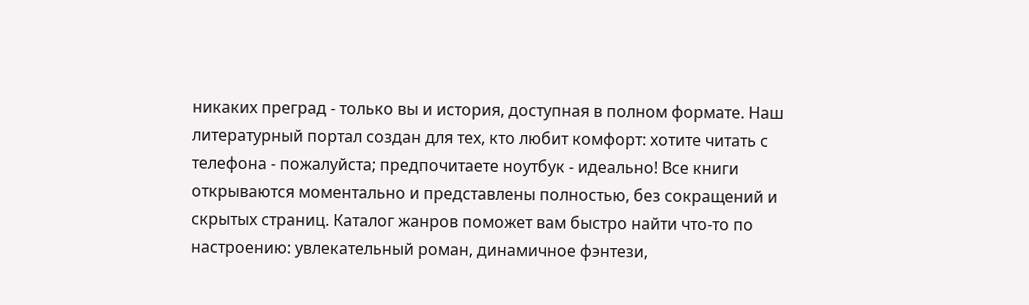никаких преград - только вы и история, доступная в полном формате. Наш литературный портал создан для тех, кто любит комфорт: хотите читать с телефона - пожалуйста; предпочитаете ноутбук - идеально! Все книги открываются моментально и представлены полностью, без сокращений и скрытых страниц. Каталог жанров поможет вам быстро найти что-то по настроению: увлекательный роман, динамичное фэнтези,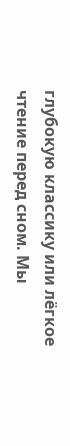глубокую классику или лёгкое чтение перед сном. Мы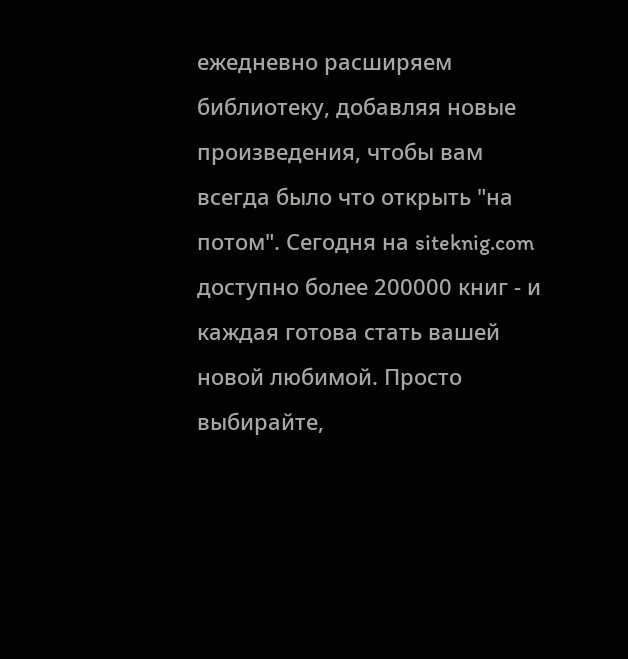ежедневно расширяем библиотеку, добавляя новые произведения, чтобы вам всегда было что открыть "на потом". Сегодня на siteknig.com доступно более 200000 книг - и каждая готова стать вашей новой любимой. Просто выбирайте,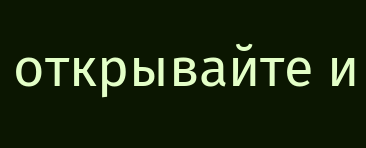открывайте и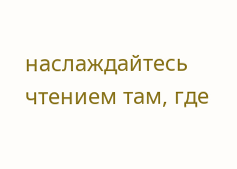наслаждайтесь чтением там, где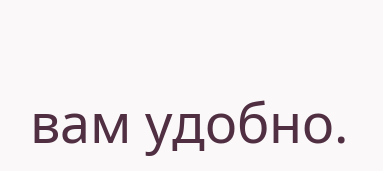вам удобно.